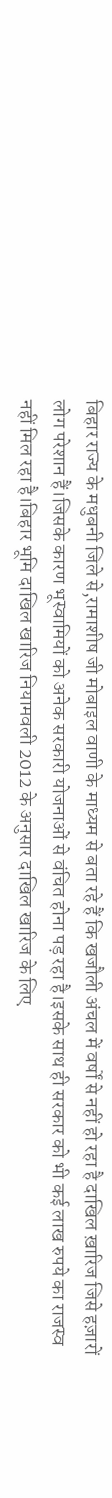बिहार राज्य के मधुबनी जिले से,रामाशीष जी मोबाइल वाणी के माध्यम से बता रहे हैं कि खजौली अंचल में वर्षों से नहीं हो रहा है दाखिल ख़ारिज जिसे हज़ारों लोग परेशान हैं।जिसके कारण भूस्वामियों को अनेक सरकारी योजनाओं से वंचित होना पड़ रहा है।इसके साथ ही सरकार को भी कई लाख रुपये का राजस्व नहीं मिल रहा है।बिहार भूमि दाखिल खारिज नियामवली 2012 के अनुसार दाखिल खारिज के लिए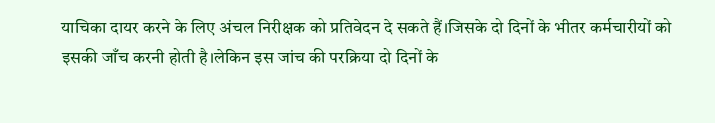याचिका दायर करने के लिए अंचल निरीक्षक को प्रतिवेदन दे सकते हैं।जिसके दो दिनों के भीतर कर्मचारीयों को इसकी जाँच करनी होती है।लेकिन इस जांच की परक्रिया दो दिनों के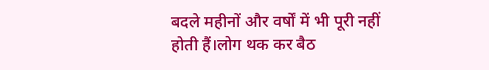बदले महीनों और वर्षों में भी पूरी नहीं होती हैं।लोग थक कर बैठ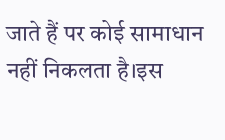जाते हैं पर कोई सामाधान नहीं निकलता है।इस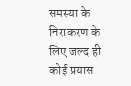समस्या के निराकरण के लिए जल्द ही कोई प्रयास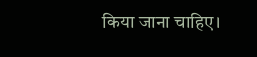किया जाना चाहिए।